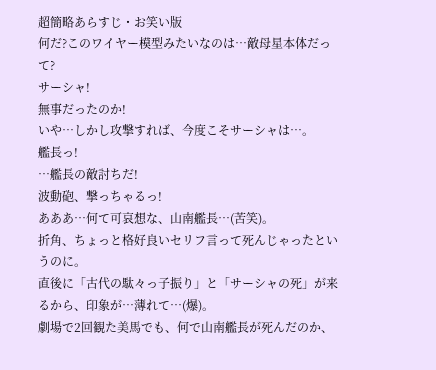超簡略あらすじ・お笑い版
何だ?このワイヤー模型みたいなのは…敵母星本体だって?
サーシャ!
無事だったのか!
いや…しかし攻撃すれば、今度こそサーシャは…。
艦長っ!
…艦長の敵討ちだ!
波動砲、撃っちゃるっ!
あああ…何て可哀想な、山南艦長…(苦笑)。
折角、ちょっと格好良いセリフ言って死んじゃったというのに。
直後に「古代の駄々っ子振り」と「サーシャの死」が来るから、印象が…薄れて…(爆)。
劇場で2回観た美馬でも、何で山南艦長が死んだのか、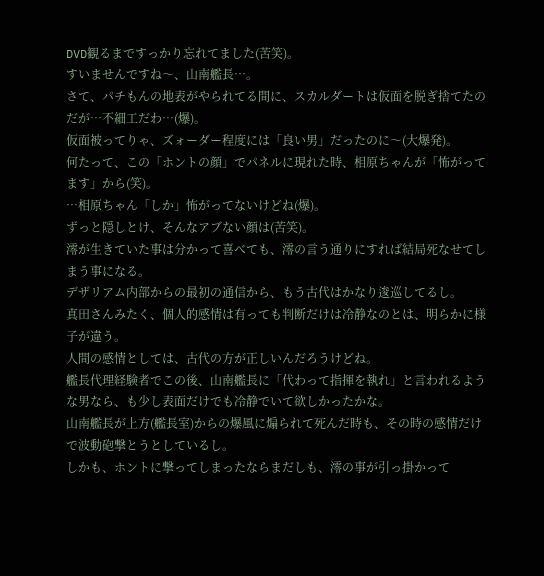DVD観るまですっかり忘れてました(苦笑)。
すいませんですね〜、山南艦長…。
さて、パチもんの地表がやられてる間に、スカルダートは仮面を脱ぎ捨てたのだが…不細工だわ…(爆)。
仮面被ってりゃ、ズォーダー程度には「良い男」だったのに〜(大爆発)。
何たって、この「ホントの顔」でパネルに現れた時、相原ちゃんが「怖がってます」から(笑)。
…相原ちゃん「しか」怖がってないけどね(爆)。
ずっと隠しとけ、そんなアブない顔は(苦笑)。
澪が生きていた事は分かって喜べても、澪の言う通りにすれば結局死なせてしまう事になる。
デザリアム内部からの最初の通信から、もう古代はかなり逡巡してるし。
真田さんみたく、個人的感情は有っても判断だけは冷静なのとは、明らかに様子が違う。
人間の感情としては、古代の方が正しいんだろうけどね。
艦長代理経験者でこの後、山南艦長に「代わって指揮を執れ」と言われるような男なら、も少し表面だけでも冷静でいて欲しかったかな。
山南艦長が上方(艦長室)からの爆風に煽られて死んだ時も、その時の感情だけで波動砲撃とうとしているし。
しかも、ホントに撃ってしまったならまだしも、澪の事が引っ掛かって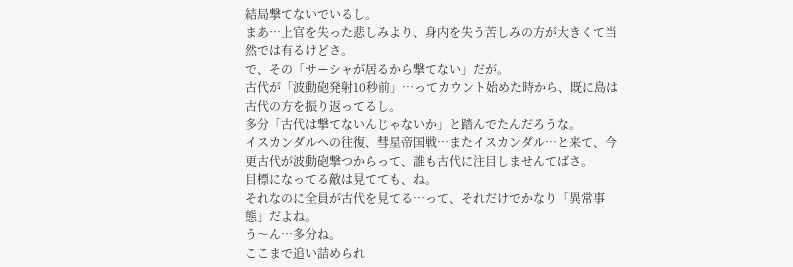結局撃てないでいるし。
まあ…上官を失った悲しみより、身内を失う苦しみの方が大きくて当然では有るけどさ。
で、その「サーシャが居るから撃てない」だが。
古代が「波動砲発射10秒前」…ってカウント始めた時から、既に島は古代の方を振り返ってるし。
多分「古代は撃てないんじゃないか」と踏んでたんだろうな。
イスカンダルへの往復、彗星帝国戦…またイスカンダル…と来て、今更古代が波動砲撃つからって、誰も古代に注目しませんてばさ。
目標になってる敵は見てても、ね。
それなのに全員が古代を見てる…って、それだけでかなり「異常事態」だよね。
う〜ん…多分ね。
ここまで追い詰められ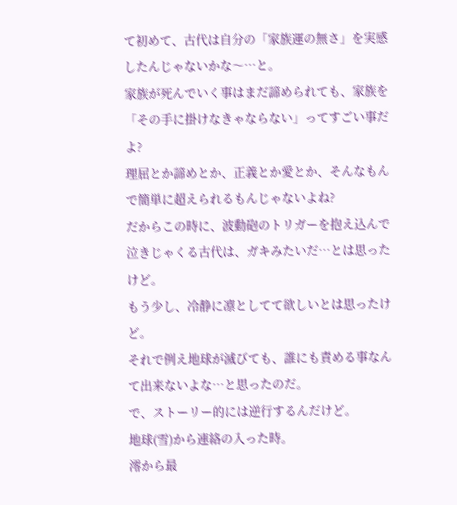て初めて、古代は自分の「家族運の無さ」を実感したんじゃないかな〜…と。
家族が死んでいく事はまだ諦められても、家族を「その手に掛けなきゃならない」ってすごい事だよ?
理屈とか諦めとか、正義とか愛とか、そんなもんで簡単に超えられるもんじゃないよね?
だからこの時に、波動砲のトリガーを抱え込んで泣きじゃくる古代は、ガキみたいだ…とは思ったけど。
もう少し、冷静に凛としてて欲しいとは思ったけど。
それで例え地球が滅びても、誰にも責める事なんて出来ないよな…と思ったのだ。
で、ストーリー的には逆行するんだけど。
地球(雪)から連絡の入った時。
澪から最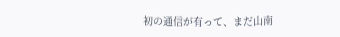初の通信が有って、まだ山南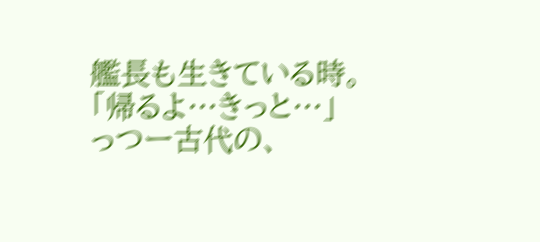艦長も生きている時。
「帰るよ…きっと…」
っつー古代の、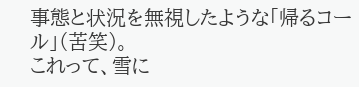事態と状況を無視したような「帰るコール」(苦笑)。
これって、雪に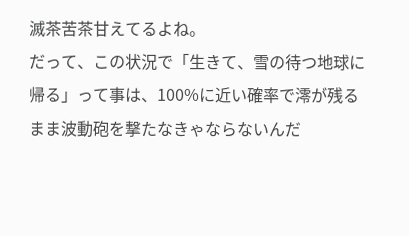滅茶苦茶甘えてるよね。
だって、この状況で「生きて、雪の待つ地球に帰る」って事は、100%に近い確率で澪が残るまま波動砲を撃たなきゃならないんだ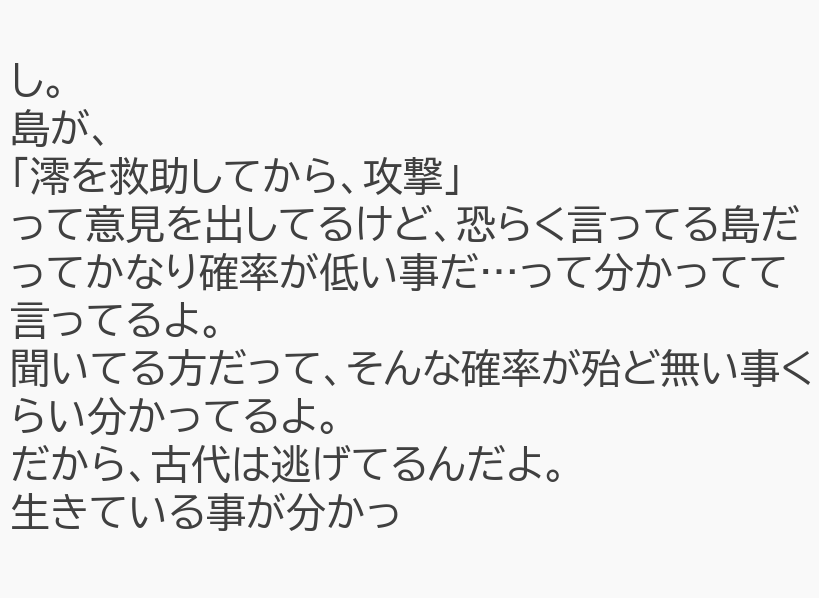し。
島が、
「澪を救助してから、攻撃」
って意見を出してるけど、恐らく言ってる島だってかなり確率が低い事だ…って分かってて言ってるよ。
聞いてる方だって、そんな確率が殆ど無い事くらい分かってるよ。
だから、古代は逃げてるんだよ。
生きている事が分かっ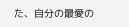た、自分の最愛の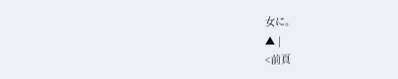女に。
▲ |
<前頁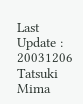Last Update : 20031206
Tatsuki Mima